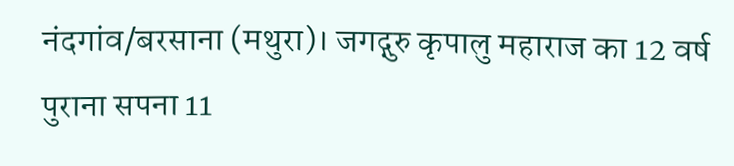नंदगांव/बरसाना (मथुरा)। जगद्गुरु कृपालु महाराज का 12 वर्ष पुराना सपना 11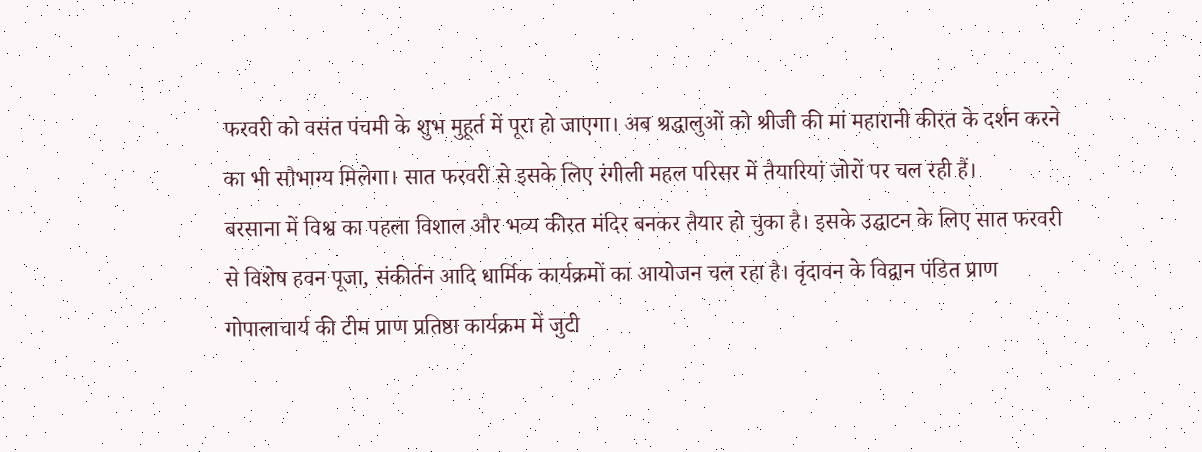फरवरी को वसंत पंचमी के शुभ मुहूर्त में पूरा हो जाएगा। अब श्रद्धालुओं को श्रीजी की मां महारानी कीरत के दर्शन करने का भी सौभाग्य मिलेगा। सात फरवरी से इसके लिए रंगीली महल परिसर में तैयारियां जोरों पर चल रही हैं।
बरसाना में विश्व का पहला विशाल और भव्य कीरत मंदिर बनकर तैयार हो चुका है। इसके उद्घाटन के लिए सात फरवरी से विशेष हवन पूजा, संकीर्तन आदि धार्मिक कार्यक्रमों का आयोजन चल रहा है। वृंदावन के विद्वान पंडित प्राण गोपालाचार्य की टीम प्राण प्रतिष्ठा कार्यक्रम में जुटी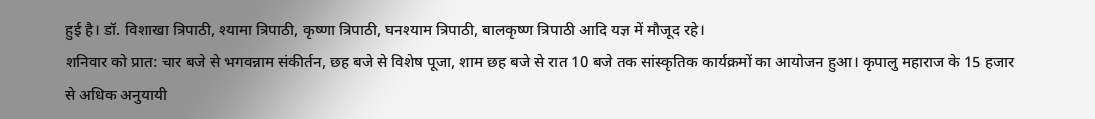हुई है। डॉ. विशाखा त्रिपाठी, श्यामा त्रिपाठी, कृष्णा त्रिपाठी, घनश्याम त्रिपाठी, बालकृष्ण त्रिपाठी आदि यज्ञ में मौजूद रहे।
शनिवार को प्रात: चार बजे से भगवन्नाम संकीर्तन, छह बजे से विशेष पूजा, शाम छह बजे से रात 10 बजे तक सांस्कृतिक कार्यक्रमों का आयोजन हुआ। कृपालु महाराज के 15 हजार से अधिक अनुयायी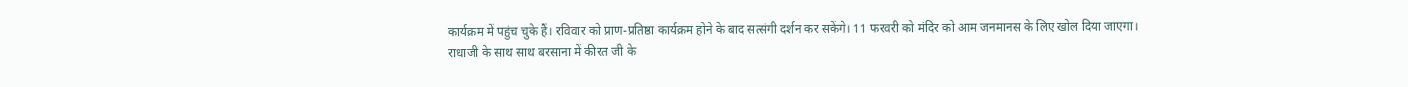कार्यक्रम में पहुंच चुके हैं। रविवार को प्राण-प्रतिष्ठा कार्यक्रम होने के बाद सत्संगी दर्शन कर सकेंगे। 11 फरवरी को मंदिर को आम जनमानस के लिए खोल दिया जाएगा।
राधाजी के साथ साथ बरसाना में कीरत जी के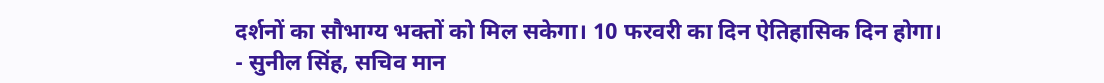दर्शनों का सौभाग्य भक्तों को मिल सकेगा। 10 फरवरी का दिन ऐतिहासिक दिन होगा।
- सुनील सिंह, सचिव मान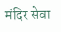मंदिर सेवा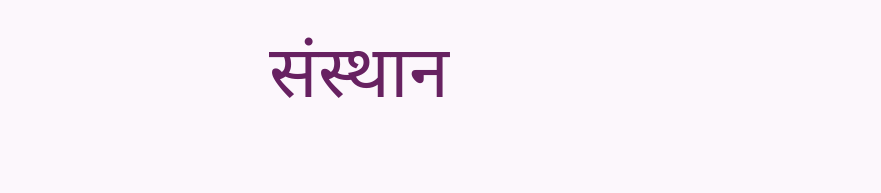संस्थान